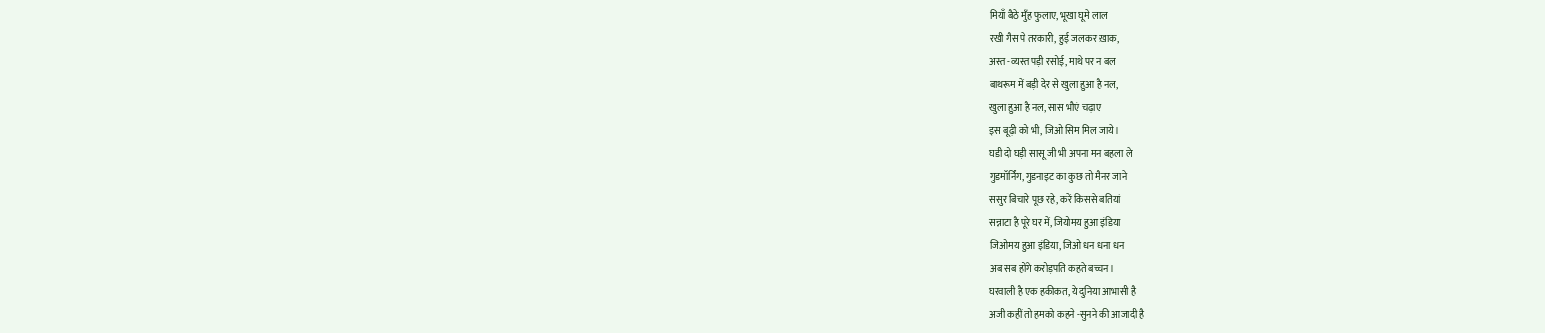मियाँ बैठे मुँह फुलाए, भूखा घूमे लाल
रखी गैस पे तरकारी, हुई जलकर ख़ाक,
अस्त -व्यस्त पड़ी रसोई, माथे पर न बल
बाथरूम में बड़ी देर से खुला हुआ है नल,
खुला हुआ है नल, सास भौएं चढ़ाए
इस बूढ़ी को भी, जिओ सिम मिल जाये।
घडी दो घड़ी सासू जी भी अपना मन बहला ले
गुडमॉर्निंग, गुडनाइट का कुछ तो मैनर जाने
ससुर बिचारे पूछ रहे, करें किससे बतियां
सन्नाटा है पूरे घर में, जियोमय हुआ इंडिया
जिओमय हुआ इंडिया, जिओ धन धना धन
अब सब होंगे करोड़पति कहते बच्चन।
घरवाली है एक हकीकत, ये दुनिया आभासी है
अजी कहीं तो हमको कहने -सुनने की आजादी है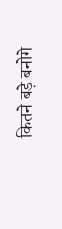कितने बड़े बनोगे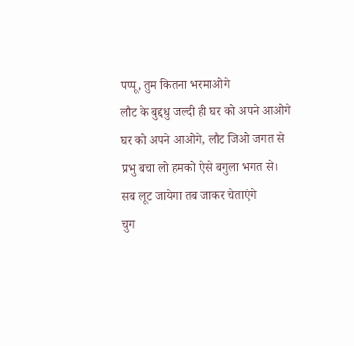पप्पू, तुम कितना भरमाओगे
लौट के बुद्दधु जल्दी ही घर को अपने आओगे
घर को अपने आओगे, लौट जिओ जगत से
प्रभु बचा लो हमको ऐसे बगुला भगत से।
सब लूट जायेगा तब जाकर चेताएंगे
चुग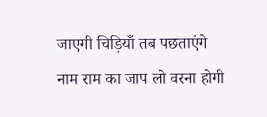जाएगी चिड़ियाँ तब पछताएंगे
नाम राम का जाप लो वरना होगी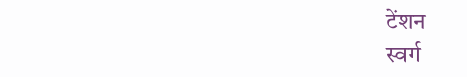टेंशन
स्वर्ग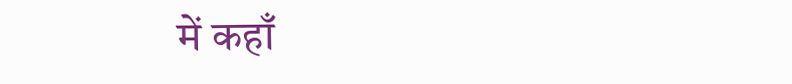में कहाँ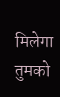मिलेगा तुमको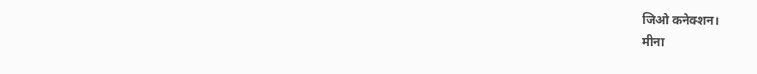जिओ कनेक्शन।
मीना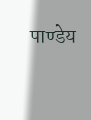पाण्डेय